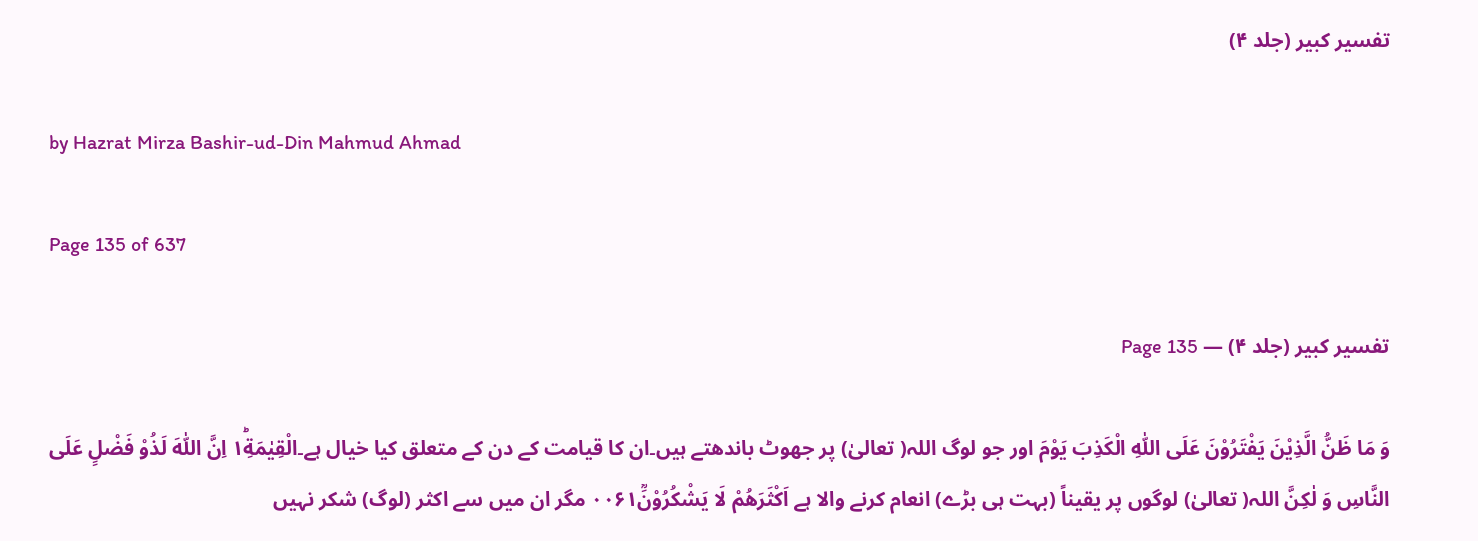تفسیر کبیر (جلد ۴)

by Hazrat Mirza Bashir-ud-Din Mahmud Ahmad

Page 135 of 637

تفسیر کبیر (جلد ۴) — Page 135

وَ مَا ظَنُّ الَّذِيْنَ يَفْتَرُوْنَ عَلَى اللّٰهِ الْكَذِبَ يَوْمَ اور جو لوگ اللہ( تعالیٰ) پر جھوٹ باندھتے ہیں۔ان کا قیامت کے دن کے متعلق کیا خیال ہے۔الْقِيٰمَةِ١ؕ اِنَّ اللّٰهَ لَذُوْ فَضْلٍ عَلَى النَّاسِ وَ لٰكِنَّ اللہ( تعالیٰ) لوگوں پر یقیناً (بہت ہی بڑے) انعام کرنے والا ہے اَكْثَرَهُمْ لَا يَشْكُرُوْنَؒ۰۰۶۱ مگر ان میں سے اکثر (لوگ) شکر نہیں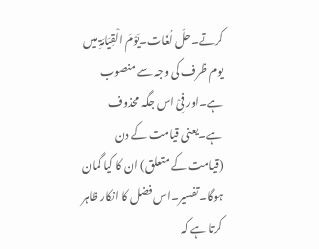کرتے۔حلّ لُغَات۔یَوْمَ الْقِیَامَۃِ میں یوم ظرف کی وجہ سے منصوب ہے۔اور فِیْ اس جگہ محذوف ہے۔یعنی قیامت کے دن (قیامت کے متعلق) ان کا کیا گمان ہوگا۔تفسیر۔اس فضل کا انکار ظاہر کرتا ہے کہ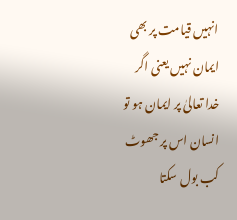انہیں قیامت پر بھی ایمان نہیں یعنی اگر خدا تعالیٰ پر ایمان ہو تو انسان اس پر جھوٹ کب بول سکتا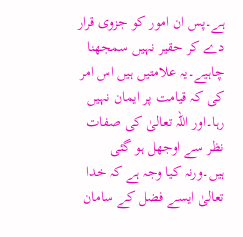ہے۔پس ان امور کو جزوی قرار دے کر حقیر نہیں سمجھنا چاہیے۔یہ علامتیں ہیں اس امر کی کہ قیامت پر ایمان نہیں رہا۔اور اللہ تعالیٰ کی صفات نظر سے اوجھل ہو گئی ہیں۔ورنہ کیا وجہ ہے کہ خدا تعالیٰ ایسے فضل کے سامان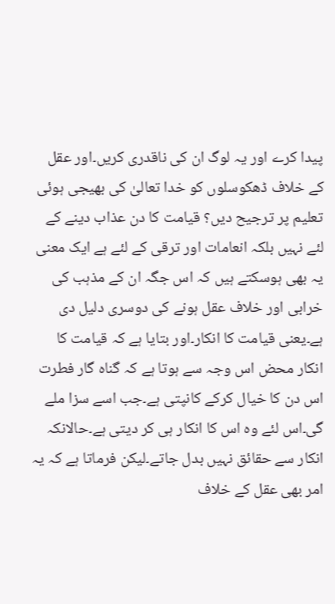پیدا کرے اور یہ لوگ ان کی ناقدری کریں۔اور عقل کے خلاف ڈھکوسلوں کو خدا تعالیٰ کی بھیجی ہوئی تعلیم پر ترجیح دیں؟ قیامت کا دن عذاب دینے کے لئے نہیں بلکہ انعامات اور ترقی کے لئے ہے ایک معنی یہ بھی ہوسکتے ہیں کہ اس جگہ ان کے مذہب کی خرابی اور خلاف عقل ہونے کی دوسری دلیل دی ہے۔یعنی قیامت کا انکار۔اور بتایا ہے کہ قیامت کا انکار محض اس وجہ سے ہوتا ہے کہ گناہ گار فطرت اس دن کا خیال کرکے کانپتی ہے۔جب اسے سزا ملے گی۔اس لئے وہ اس کا انکار ہی کر دیتی ہے۔حالانکہ انکار سے حقائق نہیں بدل جاتے۔لیکن فرماتا ہے کہ یہ امر بھی عقل کے خلاف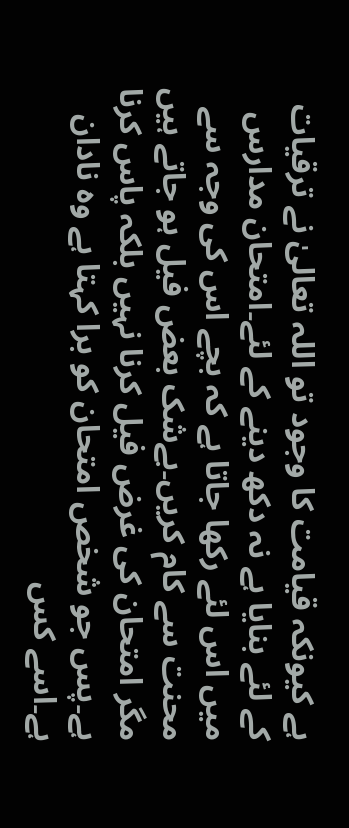ہے کیونکہ قیامت کا وجود تو اللہ تعالیٰ نے ترقیات کے لئے بنایا ہے نہ دکھ دینے کے لئے۔امتحان مدارس میں اس لئے رکھا جاتا ہے کہ بچے اس کی وجہ سے محنت سے کام کریں۔بےشک بعض فیل ہو جاتے ہیں مگر امتحان کی غرض فیل کرنا نہیں بلکہ پاس کرنا ہے۔پس جو شخص امتحان کو برا کہتا ہے وہ نادان ہے۔اسے کس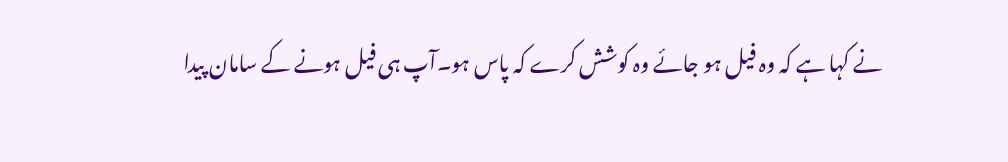نے کہا ہے کہ وہ فیل ہو جائے وہ کوشش کرے کہ پاس ہو۔آپ ہی فیل ہونے کے سامان پیدا